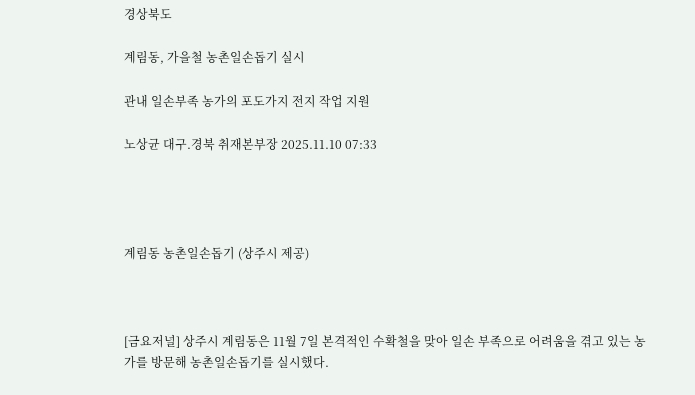경상북도

계림동, 가을철 농촌일손돕기 실시

관내 일손부족 농가의 포도가지 전지 작업 지원

노상균 대구.경북 취재본부장 2025.11.10 07:33




계림동 농촌일손돕기 (상주시 제공)



[금요저널] 상주시 계림동은 11월 7일 본격적인 수확철을 맞아 일손 부족으로 어려움을 겪고 있는 농가를 방문해 농촌일손돕기를 실시했다.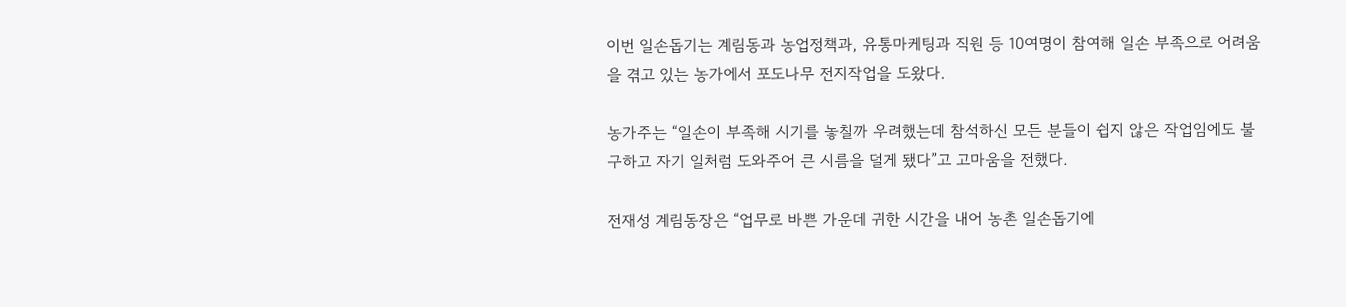이번 일손돕기는 계림동과 농업정책과, 유통마케팅과 직원 등 10여명이 참여해 일손 부족으로 어려움을 겪고 있는 농가에서 포도나무 전지작업을 도왔다.

농가주는 “일손이 부족해 시기를 놓칠까 우려했는데 참석하신 모든 분들이 쉽지 않은 작업임에도 불구하고 자기 일처럼 도와주어 큰 시름을 덜게 됐다”고 고마움을 전했다.

전재성 계림동장은 “업무로 바쁜 가운데 귀한 시간을 내어 농촌 일손돕기에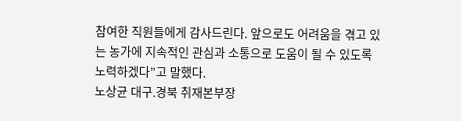참여한 직원들에게 감사드린다. 앞으로도 어려움을 겪고 있는 농가에 지속적인 관심과 소통으로 도움이 될 수 있도록 노력하겠다”고 말했다.
노상균 대구.경북 취재본부장